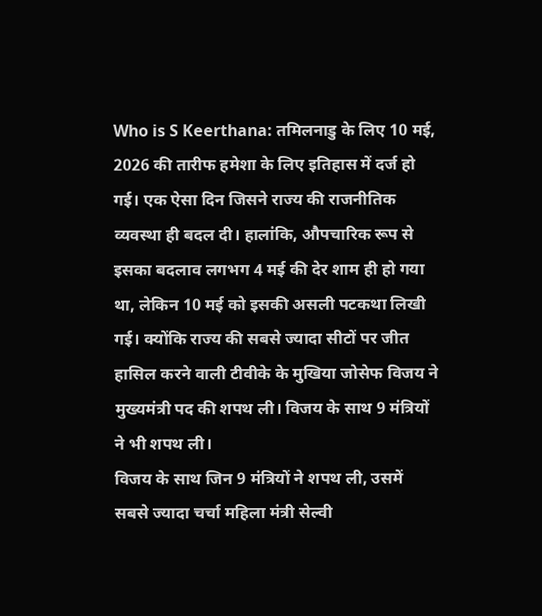Who is S Keerthana: तमिलनाडु के लिए 10 मई, 2026 की तारीफ हमेशा के लिए इतिहास में दर्ज हो गई। एक ऐसा दिन जिसने राज्य की राजनीतिक व्यवस्था ही बदल दी। हालांकि, औपचारिक रूप से इसका बदलाव लगभग 4 मई की देर शाम ही हो गया था, लेकिन 10 मई को इसकी असली पटकथा लिखी गई। क्योंकि राज्य की सबसे ज्यादा सीटों पर जीत हासिल करने वाली टीवीके के मुखिया जोसेफ विजय ने मुख्यमंत्री पद की शपथ ली। विजय के साथ 9 मंत्रियों ने भी शपथ ली।
विजय के साथ जिन 9 मंत्रियों ने शपथ ली, उसमें सबसे ज्यादा चर्चा महिला मंत्री सेल्वी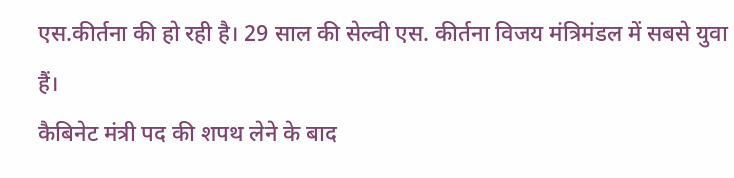एस.कीर्तना की हो रही है। 29 साल की सेल्वी एस. कीर्तना विजय मंत्रिमंडल में सबसे युवा हैं।
कैबिनेट मंत्री पद की शपथ लेने के बाद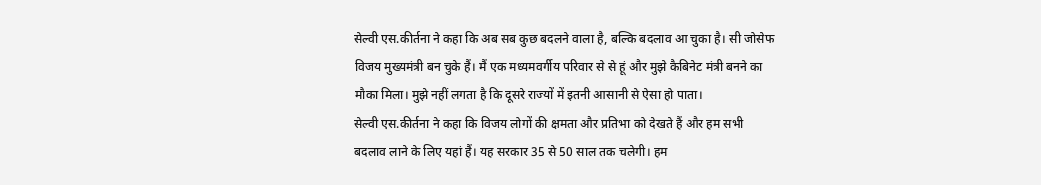सेल्वी एस.कीर्तना ने कहा कि अब सब कुछ बदलने वाला है, बल्कि बदलाव आ चुका है। सी जोसेफ विजय मुख्यमंत्री बन चुके हैं। मैं एक मध्यमवर्गीय परिवार से से हूं और मुझे कैबिनेट मंत्री बनने का मौका मिला। मुझे नहीं लगता है कि दूसरे राज्यों में इतनी आसानी से ऐसा हो पाता।
सेल्वी एस.कीर्तना ने कहा कि विजय लोगों की क्षमता और प्रतिभा को देखते हैं और हम सभी बदलाव लाने के लिए यहां हैं। यह सरकार 35 से 50 साल तक चलेगी। हम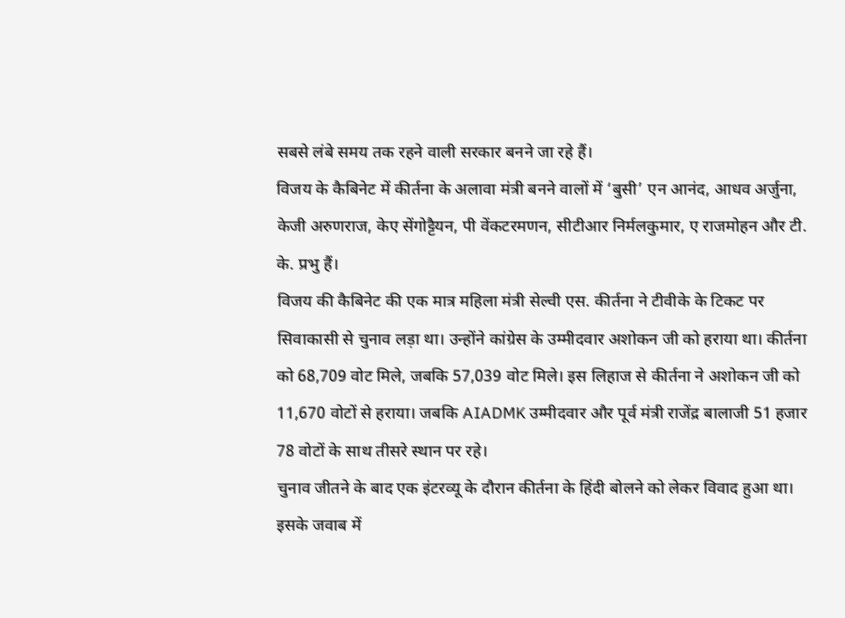सबसे लंबे समय तक रहने वाली सरकार बनने जा रहे हैं।
विजय के कैबिनेट में कीर्तना के अलावा मंत्री बनने वालों में ‘बुसी’ एन आनंद, आधव अर्जुना, केजी अरुणराज, केए सेंगोट्टैयन, पी वेंकटरमणन, सीटीआर निर्मलकुमार, ए राजमोहन और टी. के. प्रभु हैं।
विजय की कैबिनेट की एक मात्र महिला मंत्री सेल्वी एस. कीर्तना ने टीवीके के टिकट पर सिवाकासी से चुनाव लड़ा था। उन्होंने कांग्रेस के उम्मीदवार अशोकन जी को हराया था। कीर्तना को 68,709 वोट मिले, जबकि 57,039 वोट मिले। इस लिहाज से कीर्तना ने अशोकन जी को 11,670 वोटों से हराया। जबकि AIADMK उम्मीदवार और पूर्व मंत्री राजेंद्र बालाजी 51 हजार 78 वोटों के साथ तीसरे स्थान पर रहे।
चुनाव जीतने के बाद एक इंटरव्यू के दौरान कीर्तना के हिंदी बोलने को लेकर विवाद हुआ था। इसके जवाब में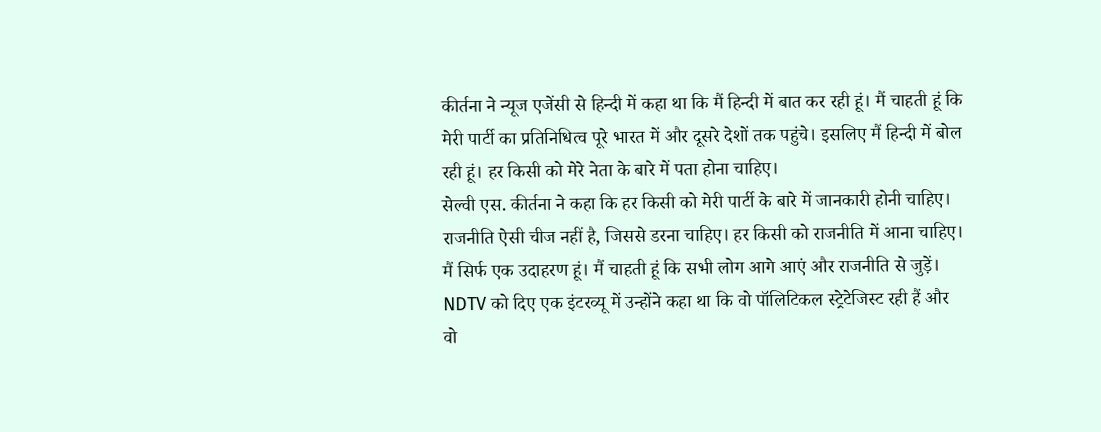कीर्तना ने न्यूज एजेंसी से हिन्दी में कहा था कि मैं हिन्दी में बात कर रही हूं। मैं चाहती हूं कि मेरी पार्टी का प्रतिनिधित्व पूरे भारत में और दूसरे देशों तक पहुंचे। इसलिए मैं हिन्दी में बोल रही हूं। हर किसी को मेरे नेता के बारे में पता होना चाहिए।
सेल्वी एस. कीर्तना ने कहा कि हर किसी को मेरी पार्टी के बारे में जानकारी होनी चाहिए। राजनीति ऐसी चीज नहीं है, जिससे डरना चाहिए। हर किसी को राजनीति में आना चाहिए। मैं सिर्फ एक उदाहरण हूं। मैं चाहती हूं कि सभी लोग आगे आएं और राजनीति से जुड़ें।
NDTV को दिए एक इंटरव्यू में उन्होंने कहा था कि वो पॉलिटिकल स्ट्रेटेजिस्ट रही हैं और वो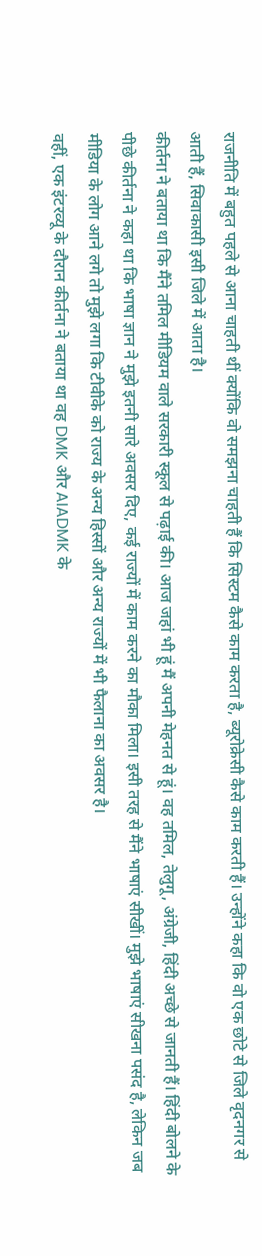राजनीति में बहुत पहले से आना चाहती थीं क्योंकि वो समझना चाहती हैं कि सिस्टम कैसे काम करता है, ब्यूरोक्रेसी कैसे काम करती हैं। उन्होंने कहा कि वो एक छोटे से जिले वृदनगर से आती हैं, सिवाकासी इसी जिले में आता है।
कीर्तना ने बताया था कि मैंने तमिल मीडियम वाले सरकारी स्कूल से पढ़ाई की। आज जहां भी हूं मैं अपनी मेहनत से हूं। वह तमिल, तेलुगू, अंग्रेजी, हिंदी अच्छे से जानती हैं। हिंदी बोलने के पीछे कीर्तना ने कहा था कि भाषा ज्ञान ने मुझे इतनी सारे अवसर दिए, कई राज्यों में काम करने का मौका मिला। इसी तरह से मैंने भाषाएं सीखीं। मुझे भाषाएं सीखना पसंद है, लेकिन जब मीडिया के लोग आने लगे तो मुझे लगा कि टीवीके को राज्य के अन्य हिस्सों और अन्य राज्यों में भी फैलाना का अवसर है।
वहीं, एक इंटरव्यू के दौरान कीर्तना ने बताया था वह DMK और AIADMK के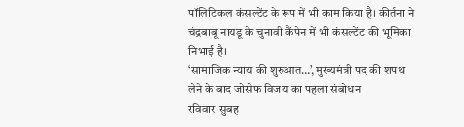पॉलिटिकल कंसल्टेंट के रूप में भी काम किया है। कीर्तना ने चंद्रबाबू नायडू के चुनावी कैंपेन में भी कंसल्टेंट की भूमिका निभाई है।
‘सामाजिक न्याय की शुरुआत…’, मुख्यमंत्री पद की शपथ लेने के बाद जोसेफ विजय का पहला संबोधन
रविवार सुबह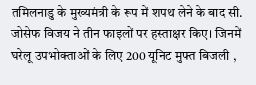तमिलनाडु के मुख्यमंत्री के रूप में शपथ लेने के बाद सी. जोसेफ विजय ने तीन फाइलों पर हस्ताक्षर किए। जिनमें घरेलू उपभोक्ताओं के लिए 200 यूनिट मुफ्त बिजली ,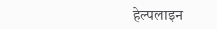हेल्पलाइन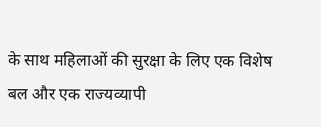के साथ महिलाओं की सुरक्षा के लिए एक विशेष बल और एक राज्यव्यापी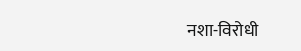नशा-विरोधी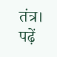तंत्र। पढ़ें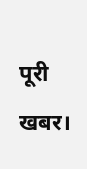पूरी खबर।